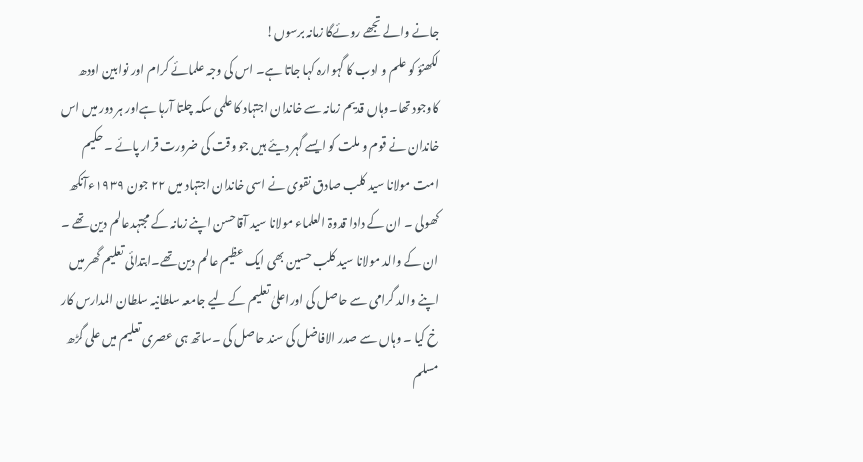جانے والے تجھے روئےگا زمانہ برسوں!
لکھنؤ کو علم و ادب کا گہوارہ کہا جاتا ہے۔ اس کی وجہ علمائے کرام اور نوابین اودھ کاوجود تھا۔وہاں قدیم زمانہ سے خاندان اجتہاد کا علمی سکہ چلتا آرہا ہےاور ہر دور میں اس خاندان نے قوم و ملت کو ایسے گہر دیئے ہیں جو وقت کی ضرورت قرار پائے ۔ حکیم امت مولانا سید کلب صادق نقوی نے اسی خاندان اجتہاد میں ۲۲ جون ۱۹۳۹ءآنکھ کھولی ۔ ان کے دادا قدوۃ العلماء مولانا سید آقاحسن اپنے زمانہ کے مجتہدعالم دین تھے ۔ ان کے والد مولانا سید کلب حسین بھی ایک عظیم عالم دین تھے۔ابتدائی تعلیم گھر میں اپنے والد گرامی سے حاصل کی اوراعلیٰ تعلیم کے لیے جامعہ سلطانیہ سلطان المدارس کار خ کیا ۔ وہاں سے صدر الافاضل کی سند حاصل کی ۔ساتھ ہی عصری تعلیم میں علی گڑھ مسلم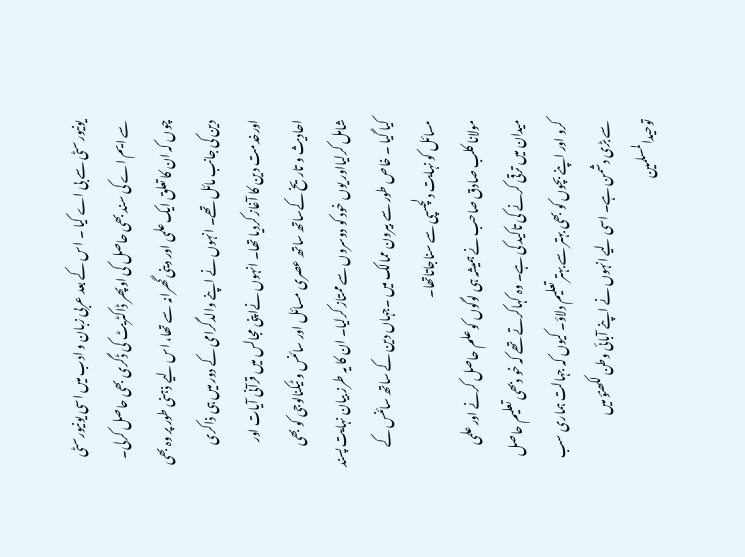یونیورسٹی سے بی اے کیا ۔ اس کے بعد عربی زبان و ادب میں اسی یونیورسٹی سے ایم اے کی سند بھی حاصل کی اوپھر ڈاکٹریٹ کی ڈگری بھی حاصل کرلی۔
چوں کہ ان کا تعلق ایک علمی اور دینی گھرانہ سے تھا، اس لیے ذہنی طور پر وہ بھی دین کی جانب مائل تھے۔ انہوں نے اپنے والدگرامی کے دور میں ہی ذاکری اورخدمت دین کا آغاز کردیا تھا۔ انہوں نےاپنی مجالس میں قرآنی آیات اور احادیث و تاریخ کےساتھ ساتھ عصری مسائل اور سائنس و ٹیکنالوجی کو بھی شامل کرلیااور یوں خود کو دوسروں سے ممتاز کرلیا۔ ان کا یہ طرز بیان نہایت پسند کیا گیا ۔ خاص طور سے بیرون ممالک میں ۔جہاں دین کے ساتھ سائنس کے مسائل کو نہایت دلچسپی سے سناجاتاتھا۔
مولانا کلب صادق صاحب نے ہمیشہ ہی لوگوں کو علم حاصل کرنے اور علمی میدان میں ترقی کرنے کی تاکید کی ہے۔ وہ کہاکرتے تھے کہ خو دبھی تعلیم حاصل کرو اور اپنے بچوں کو بھی بہتر سے بہتر تعلیم دلاؤ۔ کیوں کہ جہالت ہماری سب سے بڑی دشمن ہے۔ اسی لیے انہوں نے اپنے آبائی وطن لکھنؤ میں توحیدالمسلمین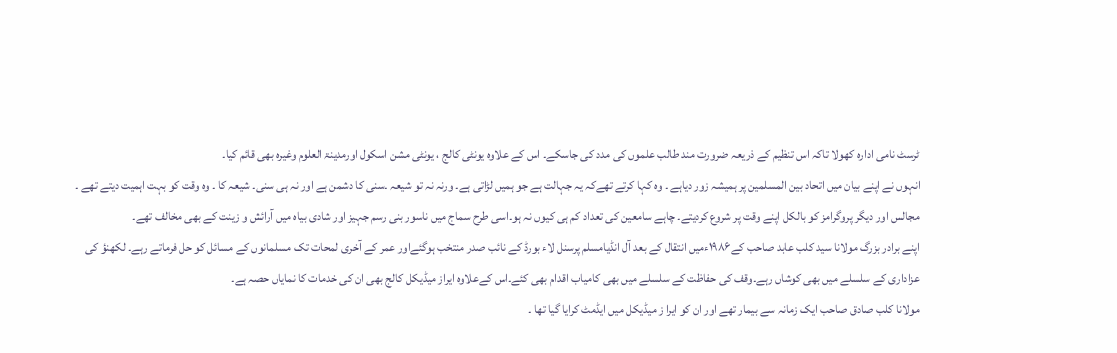ٹرسٹ نامی ادارہ کھولا تاکہ اس تنظیم کے ذریعہ ضرورت مند طالب علموں کی مدد کی جاسکے۔ اس کے علاوہ یونٹی کالج ، یونٹی مشن اسکول اورمدینۃ العلوم وغیرہ بھی قائم کیا۔
انہوں نے اپنے بیان میں اتحاد بین المسلمین پر ہمیشہ زور دیاہے ۔ وہ کہا کرتے تھےکہ یہ جہالت ہے جو ہمیں لڑاتی ہے۔ ورنہ نہ تو شیعہ ۔سنی کا دشمن ہے اور نہ ہی سنی۔ شیعہ کا ۔ وہ وقت کو بہت اہمیت دیتے تھے ۔ مجالس اور دیگر پروگرامز کو بالکل اپنے وقت پر شروع کردیتے۔ چاہے سامعین کی تعداد کم ہی کیوں نہ ہو۔اسی طرح سماج میں ناسور بنی رسم جہیز اور شادی بیاہ میں آرائش و زینت کے بھی مخالف تھے۔
اپنے برادر بزرگ مولانا سید کلب عابد صاحب کے۱۹۸۶ءمیں انتقال کے بعد آل انڈیامسلم پرسنل لاء بورڈ کے نائب صدر منتخب ہوگئےاور عمر کے آخری لمحات تک مسلمانوں کے مسائل کو حل فرماتے رہے۔ لکھنؤ کی عزاداری کے سلسلے میں بھی کوشاں رہے۔وقف کی حفاظت کے سلسلے میں بھی کامیاب اقدام بھی کئے۔اس کےعلاوہ ایراز میڈیکل کالج بھی ان کی خدمات کا نمایاں حصہ ہے۔
مولانا کلب صادق صاحب ایک زمانہ سے بیمار تھے اور ان کو ایرا ز میڈیکل میں ایڈمٹ کرایا گیا تھا ۔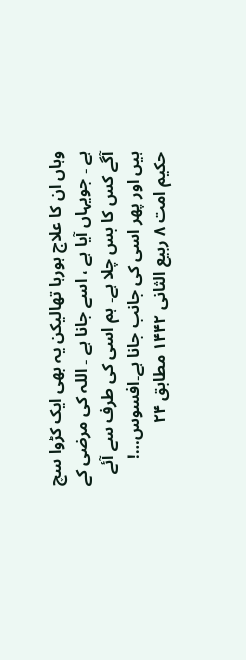وہاں ان کا علاج ہورہا تھالیکن یہ بھی ایک کڑوا سچ ہے ۔ جویہاں آیا ہے ، اسے جانا ہے ۔ اللہ کی مرضی کے آگے کس کا بس چلا ہے۔ ہم اسی کی طرف سے آئے ہیں اور پھر اسی کی جانب جانا ہے۔افسوس…! حکیم امت ۸ ربیع الثانی ۱۴۴۲ مطابق ۲۴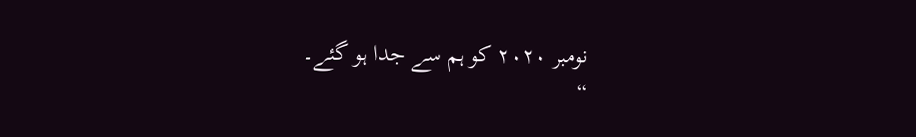نومبر ۲۰۲۰ کو ہم سے جدا ہو گئے۔
“